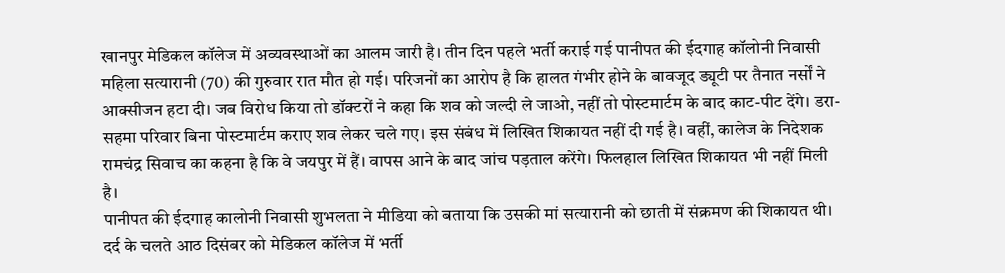खानपुर मेडिकल कॉलेज में अव्यवस्थाओं का आलम जारी है। तीन दिन पहले भर्ती कराई गई पानीपत की ईदगाह कॉलोनी निवासी महिला सत्यारानी (70) की गुरुवार रात मौत हो गई। परिजनों का आरोप है कि हालत गंभीर होने के बावजूद ड्यूटी पर तैनात नर्सों ने आक्सीजन हटा दी। जब विरोध किया तो डॉक्टरों ने कहा कि शव को जल्दी ले जाओ, नहीं तो पोस्टमार्टम के बाद काट-पीट देंगे। डरा-सहमा परिवार बिना पोस्टमार्टम कराए शव लेकर चले गए। इस संबंध में लिखित शिकायत नहीं दी गई है। वहीं, कालेज के निदेशक रामचंद्र सिवाच का कहना है कि वे जयपुर में हैं। वापस आने के बाद जांच पड़ताल करेंगे। फिलहाल लिखित शिकायत भी नहीं मिली है।
पानीपत की ईदगाह कालोनी निवासी शुभलता ने मीडिया को बताया कि उसकी मां सत्यारानी को छाती में संक्रमण की शिकायत थी। दर्द के चलते आठ दिसंबर को मेडिकल कॉलेज में भर्ती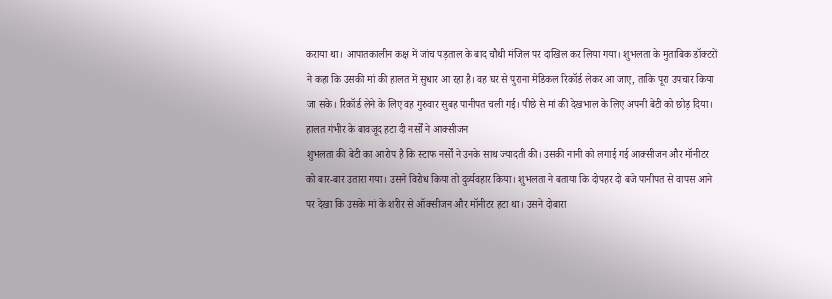कराया था। आपातकालीन कक्ष में जांच पड़ताल के बाद चौथी मंजिल पर दाखिल कर लिया गया। शुभलता के मुताबिक डॉक्टरों ने कहा कि उसकी मां की हालत में सुधार आ रहा है। वह घर से पुराना मेडिकल रिकॉर्ड लेकर आ जाए, ताकि पूरा उपचार किया जा सके। रिकॉर्ड लेने के लिए वह गुरुवार सुबह पानीपत चली गई। पीछे से मां की देखभाल के लिए अपनी बेटी को छोड़ दिया।
हालत गंभीर के बावजूद हटा दी नर्सों ने आक्सीजन
शुभलता की बेटी का आरोप है कि स्टाफ नर्सों ने उनके साथ ज्यादती की। उसकी नानी को लगाई गई आक्सीजन और मॉनीटर को बार-बार उतारा गया। उसने विरोध किया तो दुर्व्यवहार किया। शुभलता ने बताया कि दोपहर दो बजे पानीपत से वापस आने पर देखा कि उसके मां के शरीर से ऑक्सीजन और मॉनीटर हटा था। उसने दोबारा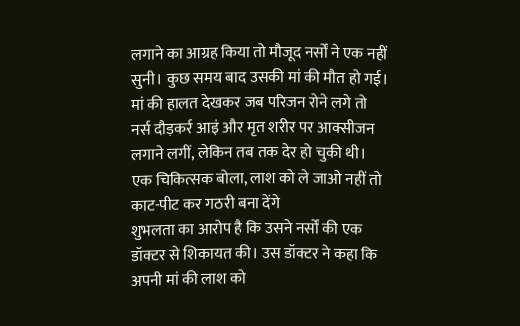लगाने का आग्रह किया तो मौजूद नर्सों ने एक नहीं सुनी। कुछ समय बाद उसकी मां की मौत हो गई। मां की हालत देखकर जब परिजन रोने लगे तो नर्स दौड़कर्र आइं और मृत शरीर पर आक्सीजन लगाने लगीं, लेकिन तब तक देर हो चुकी थी।
एक चिकित्सक बोला, लाश को ले जाओ नहीं तो काट-पीट कर गठरी बना देंगे
शुभलता का आरोप है कि उसने नर्सों की एक डॉक्टर से शिकायत की। उस डॉक्टर ने कहा कि अपनी मां की लाश को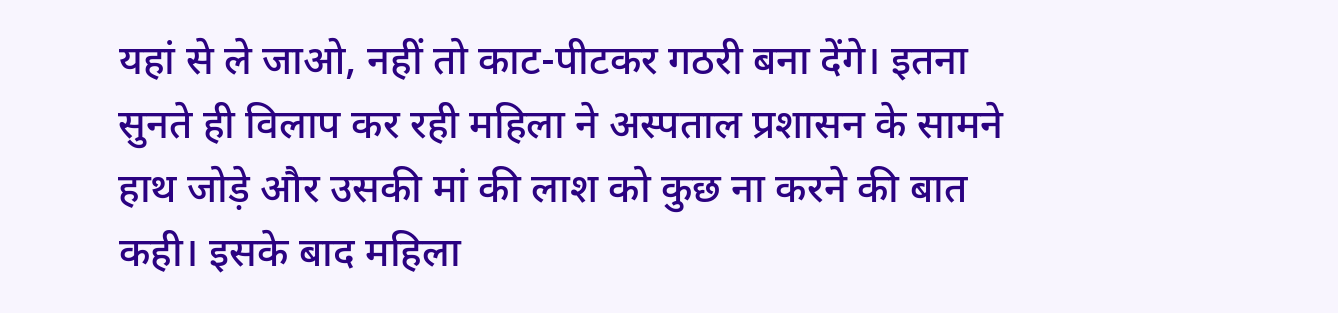यहां से ले जाओ, नहीं तो काट-पीटकर गठरी बना देंगे। इतना सुनते ही विलाप कर रही महिला ने अस्पताल प्रशासन के सामने हाथ जोड़े और उसकी मां की लाश को कुछ ना करने की बात कही। इसके बाद महिला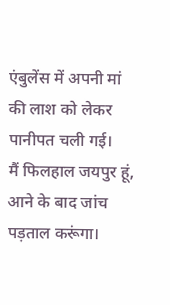एंबुलेंस में अपनी मां की लाश को लेकर पानीपत चली गई।
मैं फिलहाल जयपुर हूं, आने के बाद जांच पड़ताल करूंगा।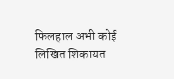फिलहाल अभी कोई लिखित शिकायत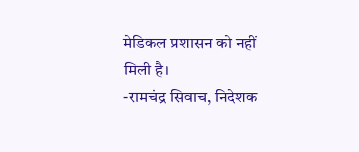मेडिकल प्रशासन को नहीं मिली है।
-रामचंद्र सिवाच, निदेशक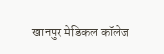खानपुर मेडिकल कॉलेज